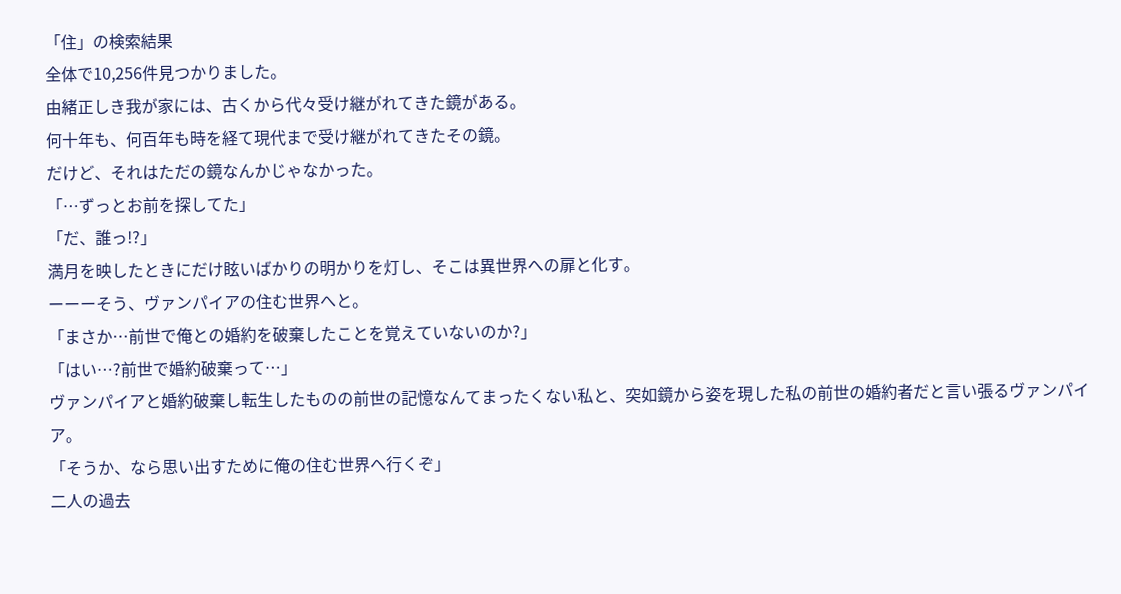「住」の検索結果
全体で10,256件見つかりました。
由緒正しき我が家には、古くから代々受け継がれてきた鏡がある。
何十年も、何百年も時を経て現代まで受け継がれてきたその鏡。
だけど、それはただの鏡なんかじゃなかった。
「…ずっとお前を探してた」
「だ、誰っ!?」
満月を映したときにだけ眩いばかりの明かりを灯し、そこは異世界への扉と化す。
ーーーそう、ヴァンパイアの住む世界へと。
「まさか…前世で俺との婚約を破棄したことを覚えていないのか?」
「はい…?前世で婚約破棄って…」
ヴァンパイアと婚約破棄し転生したものの前世の記憶なんてまったくない私と、突如鏡から姿を現した私の前世の婚約者だと言い張るヴァンパイア。
「そうか、なら思い出すために俺の住む世界へ行くぞ」
二人の過去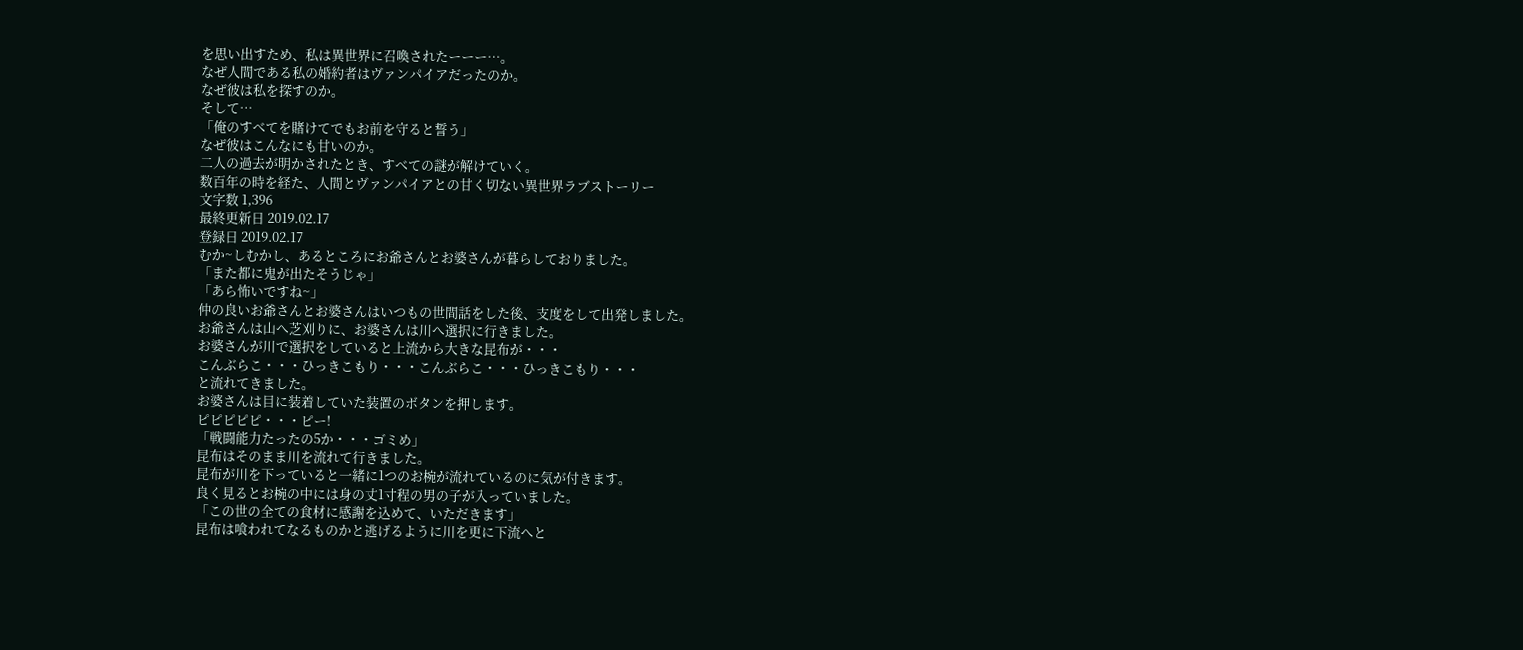を思い出すため、私は異世界に召喚されたーーー…。
なぜ人間である私の婚約者はヴァンパイアだったのか。
なぜ彼は私を探すのか。
そして…
「俺のすべてを賭けてでもお前を守ると誓う」
なぜ彼はこんなにも甘いのか。
二人の過去が明かされたとき、すべての謎が解けていく。
数百年の時を経た、人間とヴァンパイアとの甘く切ない異世界ラブストーリー
文字数 1,396
最終更新日 2019.02.17
登録日 2019.02.17
むか~しむかし、あるところにお爺さんとお婆さんが暮らしておりました。
「また都に鬼が出たそうじゃ」
「あら怖いですね~」
仲の良いお爺さんとお婆さんはいつもの世間話をした後、支度をして出発しました。
お爺さんは山へ芝刈りに、お婆さんは川へ選択に行きました。
お婆さんが川で選択をしていると上流から大きな昆布が・・・
こんぶらこ・・・ひっきこもり・・・こんぶらこ・・・ひっきこもり・・・
と流れてきました。
お婆さんは目に装着していた装置のボタンを押します。
ピピピピピ・・・ピー!
「戦闘能力たったの5か・・・ゴミめ」
昆布はそのまま川を流れて行きました。
昆布が川を下っていると一緒に1つのお椀が流れているのに気が付きます。
良く見るとお椀の中には身の丈1寸程の男の子が入っていました。
「この世の全ての食材に感謝を込めて、いただきます」
昆布は喰われてなるものかと逃げるように川を更に下流へと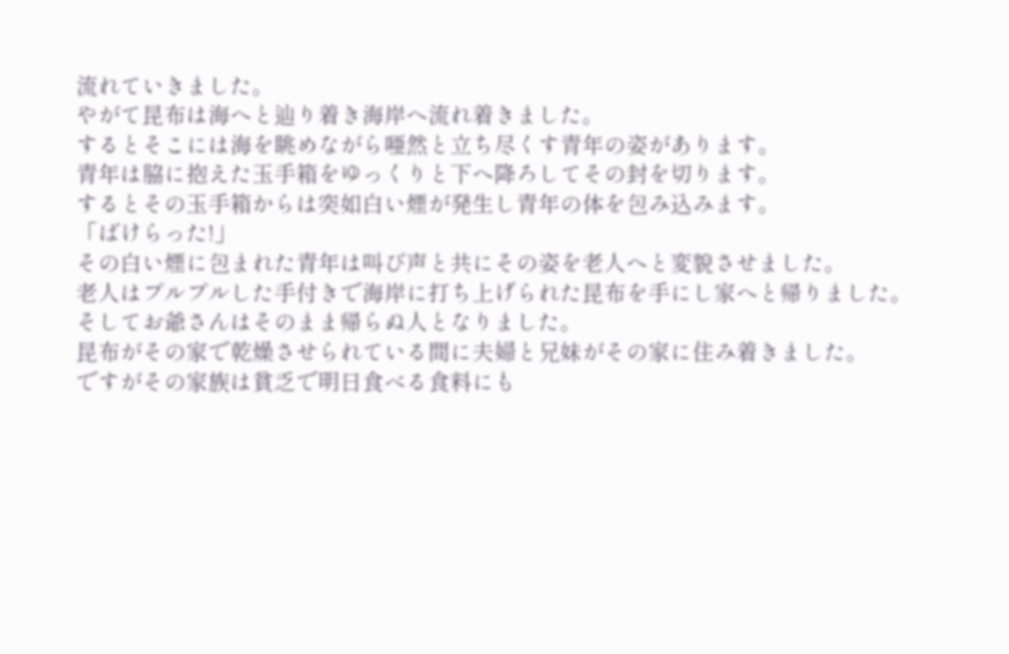流れていきました。
やがて昆布は海へと辿り着き海岸へ流れ着きました。
するとそこには海を眺めながら唖然と立ち尽くす青年の姿があります。
青年は脇に抱えた玉手箱をゆっくりと下へ降ろしてその封を切ります。
するとその玉手箱からは突如白い煙が発生し青年の体を包み込みます。
「ばけらった!」
その白い煙に包まれた青年は叫び声と共にその姿を老人へと変貌させました。
老人はプルプルした手付きで海岸に打ち上げられた昆布を手にし家へと帰りました。
そしてお爺さんはそのまま帰らぬ人となりました。
昆布がその家で乾燥させられている間に夫婦と兄妹がその家に住み着きました。
ですがその家族は貧乏で明日食べる食料にも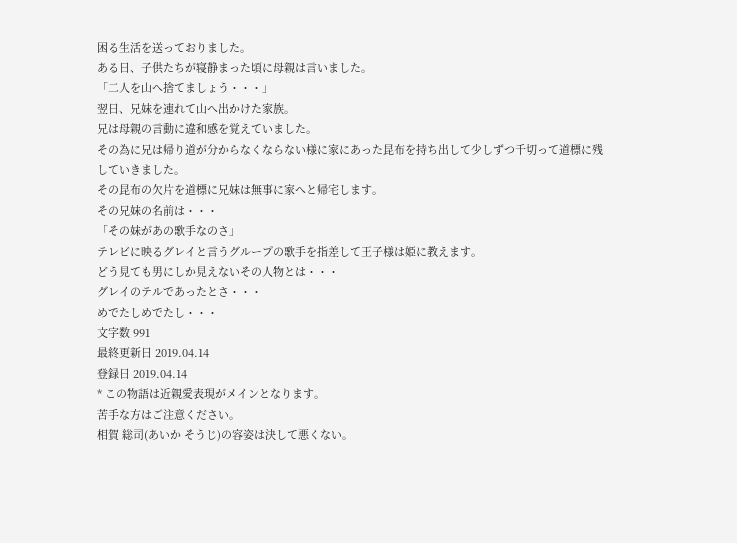困る生活を送っておりました。
ある日、子供たちが寝静まった頃に母親は言いました。
「二人を山へ捨てましょう・・・」
翌日、兄妹を連れて山へ出かけた家族。
兄は母親の言動に違和感を覚えていました。
その為に兄は帰り道が分からなくならない様に家にあった昆布を持ち出して少しずつ千切って道標に残していきました。
その昆布の欠片を道標に兄妹は無事に家へと帰宅します。
その兄妹の名前は・・・
「その妹があの歌手なのさ」
テレビに映るグレイと言うグループの歌手を指差して王子様は姫に教えます。
どう見ても男にしか見えないその人物とは・・・
グレイのテルであったとさ・・・
めでたしめでたし・・・
文字数 991
最終更新日 2019.04.14
登録日 2019.04.14
* この物語は近親愛表現がメインとなります。
苦手な方はご注意ください。
相賀 総司(あいか そうじ)の容姿は決して悪くない。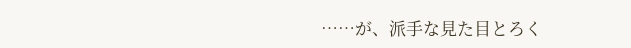……が、派手な見た目とろく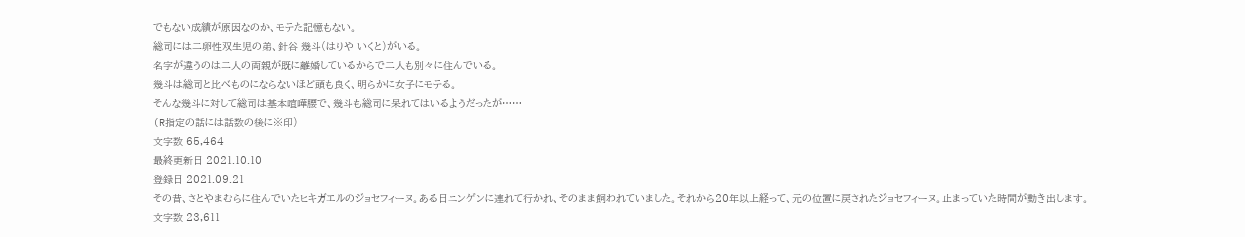でもない成績が原因なのか、モテた記憶もない。
総司には二卵性双生児の弟、針谷 幾斗(はりや いくと)がいる。
名字が違うのは二人の両親が既に離婚しているからで二人も別々に住んでいる。
幾斗は総司と比べものにならないほど頭も良く、明らかに女子にモテる。
そんな幾斗に対して総司は基本喧嘩腰で、幾斗も総司に呆れてはいるようだったが……
(R指定の話には話数の後に※印)
文字数 65,464
最終更新日 2021.10.10
登録日 2021.09.21
その昔、さとやまむらに住んでいたヒキガエルのジョセフィーヌ。ある日ニンゲンに連れて行かれ、そのまま飼われていました。それから20年以上経って、元の位置に戻されたジョセフィーヌ。止まっていた時間が動き出します。
文字数 23,611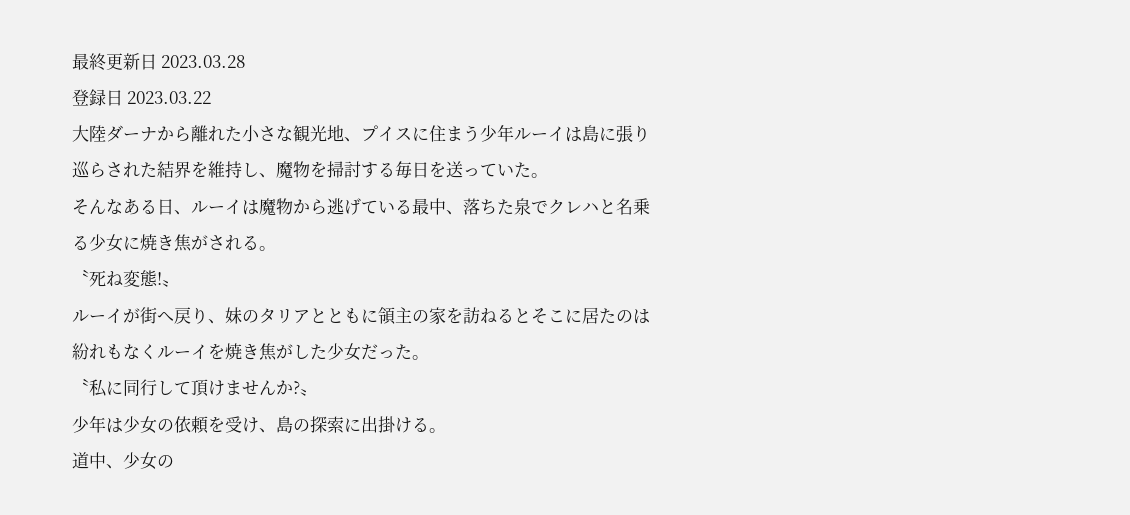最終更新日 2023.03.28
登録日 2023.03.22
大陸ダーナから離れた小さな観光地、プイスに住まう少年ルーイは島に張り巡らされた結界を維持し、魔物を掃討する毎日を送っていた。
そんなある日、ルーイは魔物から逃げている最中、落ちた泉でクレハと名乗る少女に焼き焦がされる。
〝死ね変態!〟
ルーイが街へ戻り、妹のタリアとともに領主の家を訪ねるとそこに居たのは紛れもなくルーイを焼き焦がした少女だった。
〝私に同行して頂けませんか?〟
少年は少女の依頼を受け、島の探索に出掛ける。
道中、少女の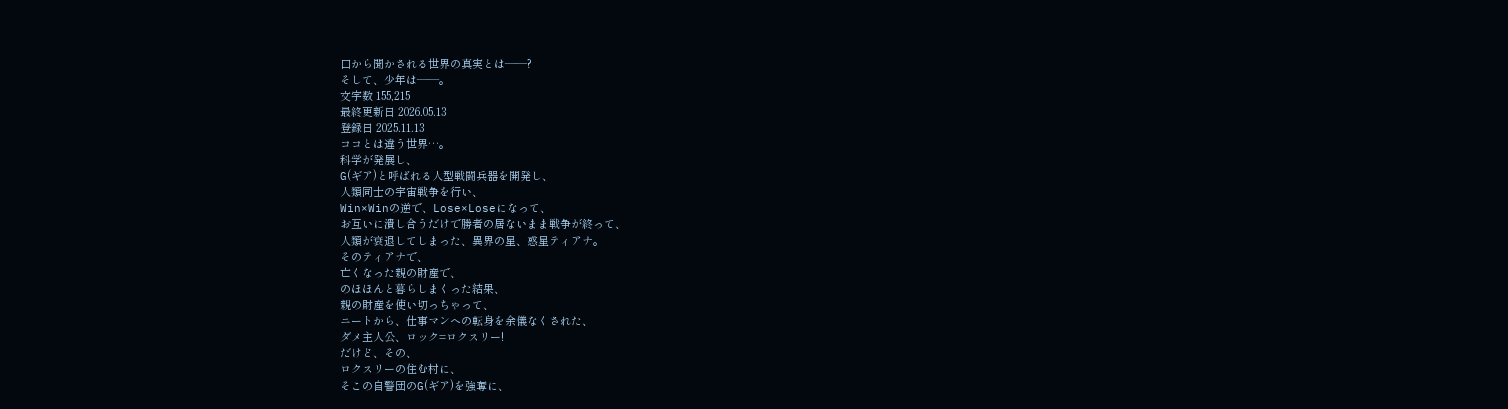口から聞かされる世界の真実とは――?
そして、少年は――。
文字数 155,215
最終更新日 2026.05.13
登録日 2025.11.13
ココとは違う世界…。
科学が発展し、
G(ギア)と呼ばれる人型戦闘兵器を開発し、
人類同士の宇宙戦争を行い、
Win×Winの逆で、Lose×Loseになって、
お互いに潰し合うだけで勝者の居ないまま戦争が終って、
人類が衰退してしまった、異界の星、惑星ティアナ。
そのティアナで、
亡くなった親の財産で、
のほほんと暮らしまくった結果、
親の財産を使い切っちゃって、
ニートから、仕事マンへの転身を余儀なくされた、
ダメ主人公、ロック=ロクスリー!
だけど、その、
ロクスリーの住む村に、
そこの自警団のG(ギア)を強奪に、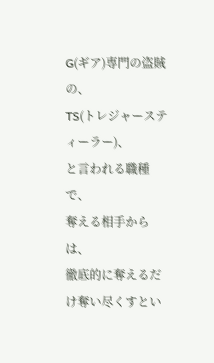G(ギア)専門の盗賊の、
TS(トレジャースティーラー)、
と言われる職種で、
奪える相手からは、
徹底的に奪えるだけ奪い尽くすとい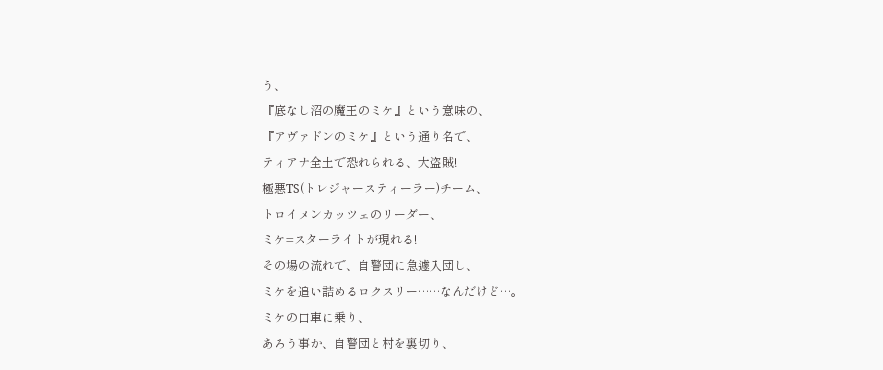う、
『底なし沼の魔王のミケ』という意味の、
『アヴァドンのミケ』という通り名で、
ティアナ全土で恐れられる、大盗賊!
極悪TS(トレジャースティーラー)チーム、
トロイメンカッツェのリーダー、
ミケ=スターライトが現れる!
その場の流れで、自警団に急遽入団し、
ミケを追い詰めるロクスリー……なんだけど…。
ミケの口車に乗り、
あろう事か、自警団と村を裏切り、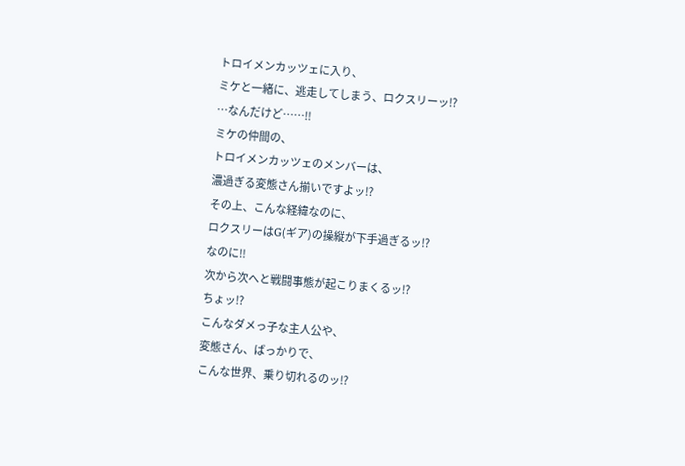トロイメンカッツェに入り、
ミケと一緒に、逃走してしまう、ロクスリーッ⁉
…なんだけど……‼
ミケの仲間の、
トロイメンカッツェのメンバーは、
濃過ぎる変態さん揃いですよッ⁉
その上、こんな経緯なのに、
ロクスリーはG(ギア)の操縦が下手過ぎるッ⁉
なのに‼
次から次へと戦闘事態が起こりまくるッ⁉
ちょッ⁉
こんなダメっ子な主人公や、
変態さん、ばっかりで、
こんな世界、乗り切れるのッ⁉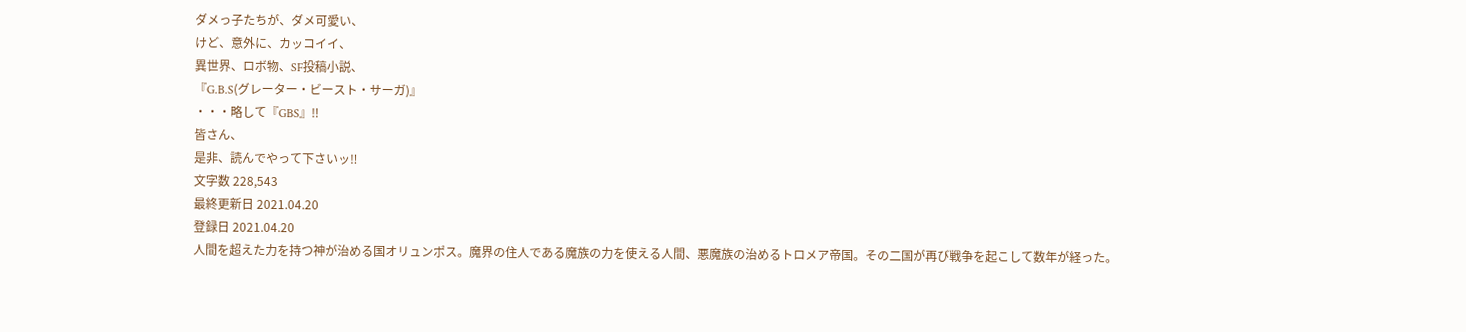ダメっ子たちが、ダメ可愛い、
けど、意外に、カッコイイ、
異世界、ロボ物、SF投稿小説、
『G.B.S(グレーター・ビースト・サーガ)』
・・・略して『GBS』‼
皆さん、
是非、読んでやって下さいッ‼
文字数 228,543
最終更新日 2021.04.20
登録日 2021.04.20
人間を超えた力を持つ神が治める国オリュンポス。魔界の住人である魔族の力を使える人間、悪魔族の治めるトロメア帝国。その二国が再び戦争を起こして数年が経った。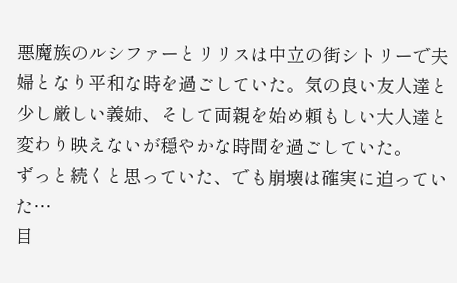悪魔族のルシファーとリリスは中立の街シトリーで夫婦となり平和な時を過ごしていた。気の良い友人達と少し厳しい義姉、そして両親を始め頼もしい大人達と変わり映えないが穏やかな時間を過ごしていた。
ずっと続くと思っていた、でも崩壊は確実に迫っていた…
目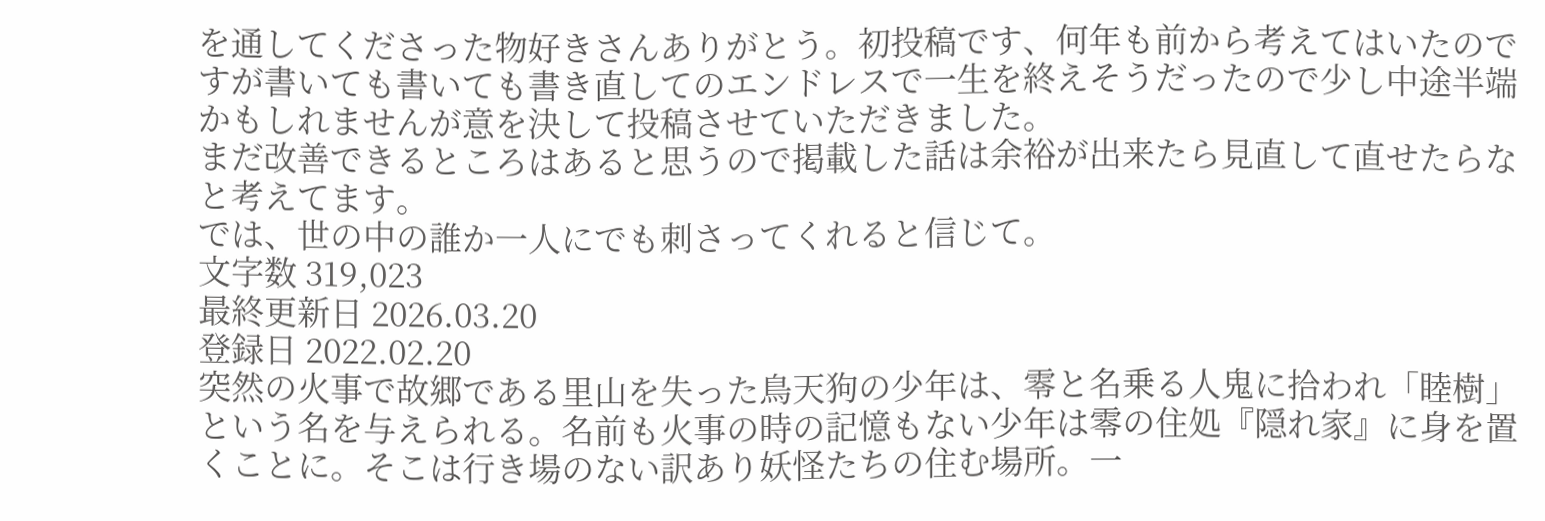を通してくださった物好きさんありがとう。初投稿です、何年も前から考えてはいたのですが書いても書いても書き直してのエンドレスで一生を終えそうだったので少し中途半端かもしれませんが意を決して投稿させていただきました。
まだ改善できるところはあると思うので掲載した話は余裕が出来たら見直して直せたらなと考えてます。
では、世の中の誰か一人にでも刺さってくれると信じて。
文字数 319,023
最終更新日 2026.03.20
登録日 2022.02.20
突然の火事で故郷である里山を失った鳥天狗の少年は、零と名乗る人鬼に拾われ「睦樹」という名を与えられる。名前も火事の時の記憶もない少年は零の住処『隠れ家』に身を置くことに。そこは行き場のない訳あり妖怪たちの住む場所。一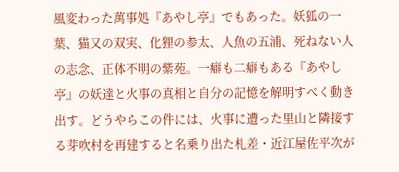風変わった萬事処『あやし亭』でもあった。妖狐の一葉、猫又の双実、化狸の参太、人魚の五浦、死ねない人の志念、正体不明の紫苑。一癖も二癖もある『あやし亭』の妖達と火事の真相と自分の記憶を解明すべく動き出す。どうやらこの件には、火事に遭った里山と隣接する芽吹村を再建すると名乗り出た札差・近江屋佐平次が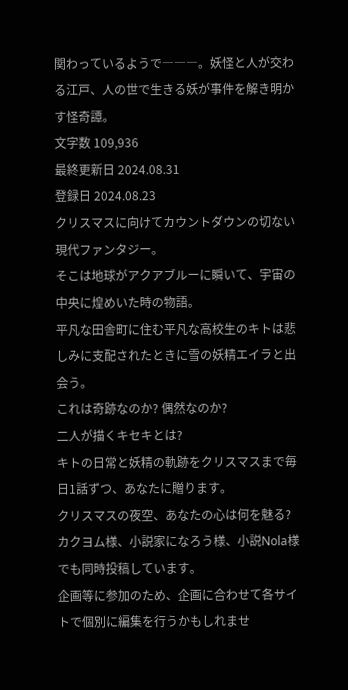関わっているようで―――。妖怪と人が交わる江戸、人の世で生きる妖が事件を解き明かす怪奇譚。
文字数 109,936
最終更新日 2024.08.31
登録日 2024.08.23
クリスマスに向けてカウントダウンの切ない現代ファンタジー。
そこは地球がアクアブルーに瞬いて、宇宙の中央に煌めいた時の物語。
平凡な田舎町に住む平凡な高校生のキトは悲しみに支配されたときに雪の妖精エイラと出会う。
これは奇跡なのか? 偶然なのか?
二人が描くキセキとは?
キトの日常と妖精の軌跡をクリスマスまで毎日1話ずつ、あなたに贈ります。
クリスマスの夜空、あなたの心は何を魅る?
カクヨム様、小説家になろう様、小説Nola様でも同時投稿しています。
企画等に参加のため、企画に合わせて各サイトで個別に編集を行うかもしれませ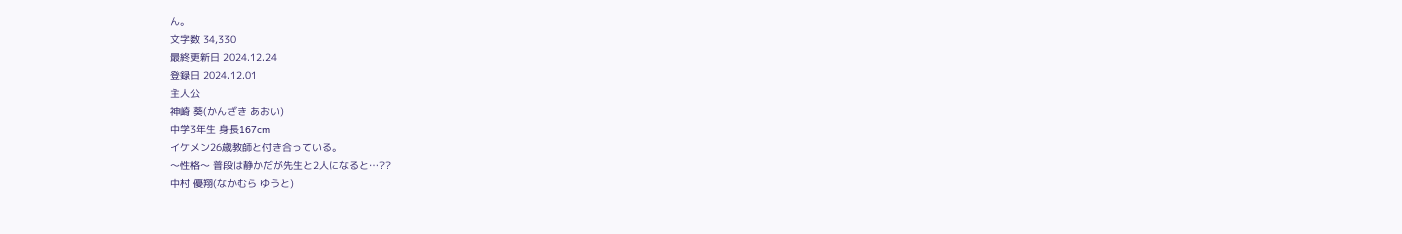ん。
文字数 34,330
最終更新日 2024.12.24
登録日 2024.12.01
主人公
神崎 葵(かんざき あおい)
中学3年生 身長167cm
イケメン26歳教師と付き合っている。
〜性格〜 普段は静かだが先生と2人になると…??
中村 優翔(なかむら ゆうと)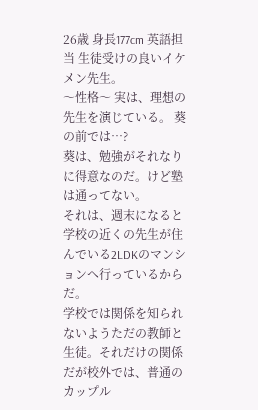26歳 身長177cm 英語担当 生徒受けの良いイケメン先生。
〜性格〜 実は、理想の先生を演じている。 葵の前では…?
葵は、勉強がそれなりに得意なのだ。けど塾は通ってない。
それは、週末になると学校の近くの先生が住んでいる2LDKのマンションへ行っているからだ。
学校では関係を知られないようただの教師と生徒。それだけの関係
だが校外では、普通のカップル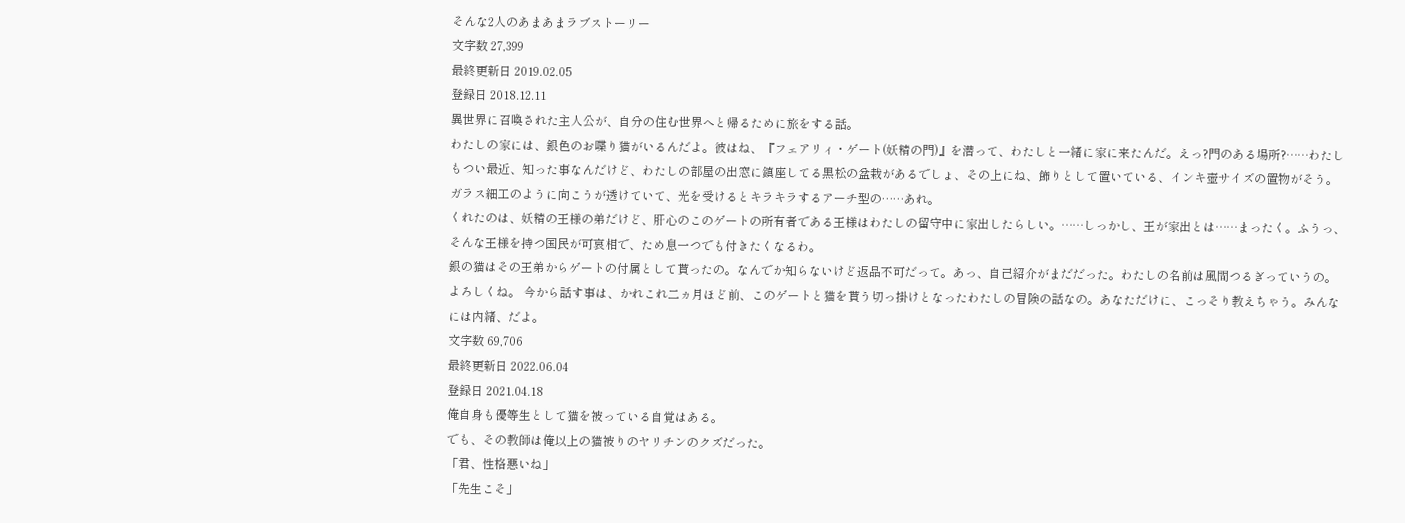そんな2人のあまあまラブストーリー
文字数 27,399
最終更新日 2019.02.05
登録日 2018.12.11
異世界に召喚された主人公が、自分の住む世界へと帰るために旅をする話。
わたしの家には、銀色のお喋り猫がいるんだよ。彼はね、『フェアリィ・ゲート(妖精の門)』を潜って、わたしと一緒に家に来たんだ。えっ?門のある場所?……わたしもつい最近、知った事なんだけど、わたしの部屋の出窓に鎮座してる黒松の盆栽があるでしょ、その上にね、飾りとして置いている、インキ壺サイズの置物がそう。ガラス細工のように向こうが透けていて、光を受けるとキラキラするアーチ型の……あれ。
くれたのは、妖精の王様の弟だけど、肝心のこのゲートの所有者である王様はわたしの留守中に家出したらしい。……しっかし、王が家出とは……まったく。ふうっ、そんな王様を持つ国民が可哀相で、ため息一つでも付きたくなるわ。
銀の猫はその王弟からゲートの付属として貰ったの。なんでか知らないけど返品不可だって。あっ、自己紹介がまだだった。わたしの名前は風間つるぎっていうの。よろしくね。 今から話す事は、かれこれ二ヵ月ほど前、このゲートと猫を貰う切っ掛けとなったわたしの冒険の話なの。あなただけに、こっそり教えちゃう。みんなには内緒、だよ。
文字数 69,706
最終更新日 2022.06.04
登録日 2021.04.18
俺自身も優等生として猫を被っている自覚はある。
でも、その教師は俺以上の猫被りのヤリチンのクズだった。
「君、性格悪いね」
「先生こそ」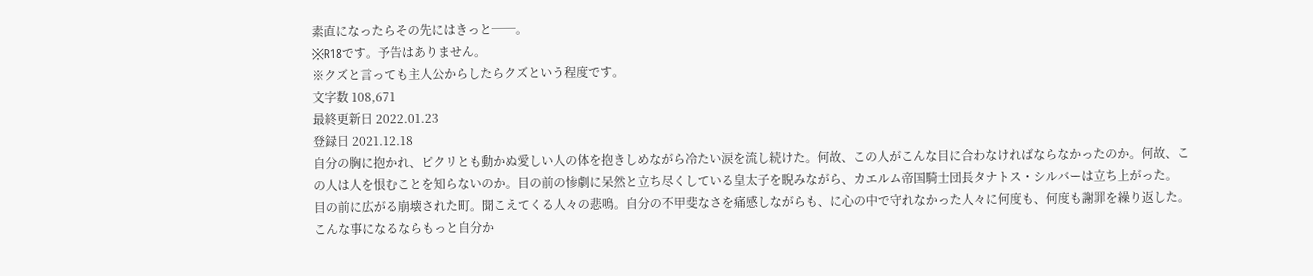素直になったらその先にはきっと──。
※R18です。予告はありません。
※クズと言っても主人公からしたらクズという程度です。
文字数 108,671
最終更新日 2022.01.23
登録日 2021.12.18
自分の胸に抱かれ、ピクリとも動かぬ愛しい人の体を抱きしめながら冷たい涙を流し続けた。何故、この人がこんな目に合わなければならなかったのか。何故、この人は人を恨むことを知らないのか。目の前の惨劇に呆然と立ち尽くしている皇太子を睨みながら、カエルム帝国騎士団長タナトス・シルバーは立ち上がった。
目の前に広がる崩壊された町。聞こえてくる人々の悲鳴。自分の不甲斐なさを痛感しながらも、に心の中で守れなかった人々に何度も、何度も謝罪を繰り返した。こんな事になるならもっと自分か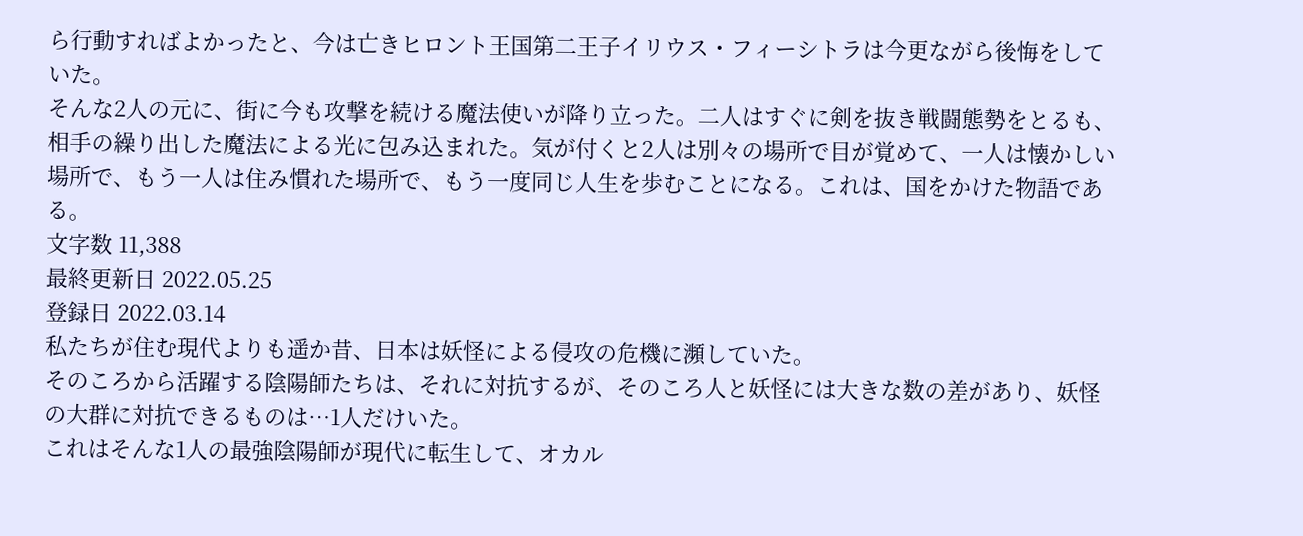ら行動すればよかったと、今は亡きヒロント王国第二王子イリウス・フィーシトラは今更ながら後悔をしていた。
そんな2人の元に、街に今も攻撃を続ける魔法使いが降り立った。二人はすぐに剣を抜き戦闘態勢をとるも、相手の繰り出した魔法による光に包み込まれた。気が付くと2人は別々の場所で目が覚めて、一人は懐かしい場所で、もう一人は住み慣れた場所で、もう一度同じ人生を歩むことになる。これは、国をかけた物語である。
文字数 11,388
最終更新日 2022.05.25
登録日 2022.03.14
私たちが住む現代よりも遥か昔、日本は妖怪による侵攻の危機に瀕していた。
そのころから活躍する陰陽師たちは、それに対抗するが、そのころ人と妖怪には大きな数の差があり、妖怪の大群に対抗できるものは…1人だけいた。
これはそんな1人の最強陰陽師が現代に転生して、オカル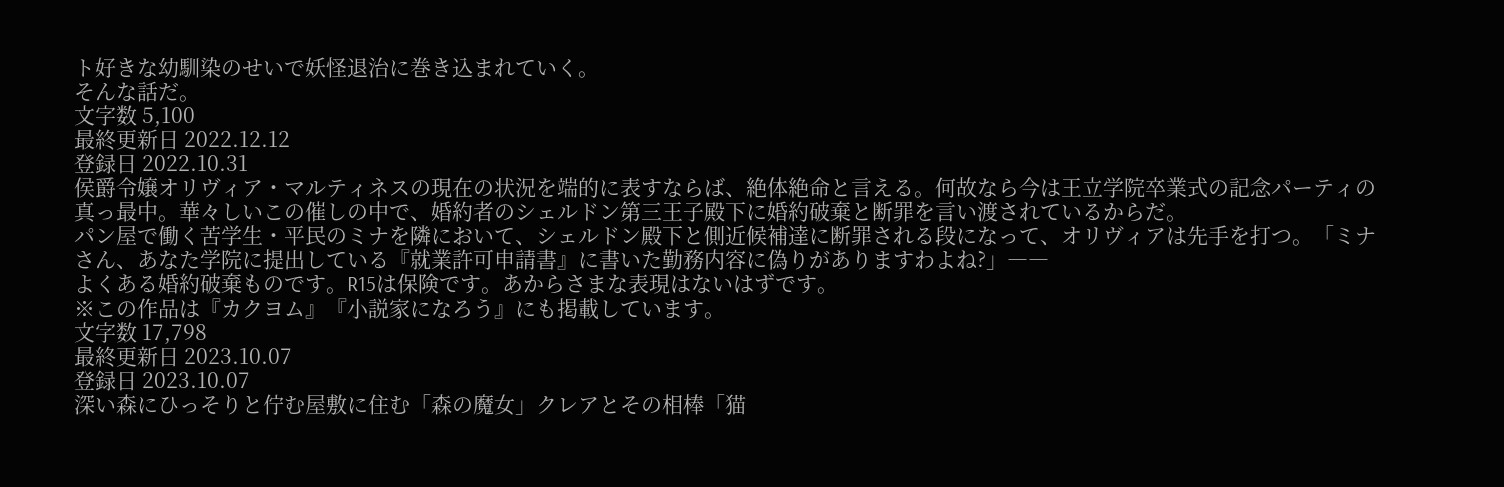ト好きな幼馴染のせいで妖怪退治に巻き込まれていく。
そんな話だ。
文字数 5,100
最終更新日 2022.12.12
登録日 2022.10.31
侯爵令嬢オリヴィア・マルティネスの現在の状況を端的に表すならば、絶体絶命と言える。何故なら今は王立学院卒業式の記念パーティの真っ最中。華々しいこの催しの中で、婚約者のシェルドン第三王子殿下に婚約破棄と断罪を言い渡されているからだ。
パン屋で働く苦学生・平民のミナを隣において、シェルドン殿下と側近候補達に断罪される段になって、オリヴィアは先手を打つ。「ミナさん、あなた学院に提出している『就業許可申請書』に書いた勤務内容に偽りがありますわよね?」――
よくある婚約破棄ものです。R15は保険です。あからさまな表現はないはずです。
※この作品は『カクヨム』『小説家になろう』にも掲載しています。
文字数 17,798
最終更新日 2023.10.07
登録日 2023.10.07
深い森にひっそりと佇む屋敷に住む「森の魔女」クレアとその相棒「猫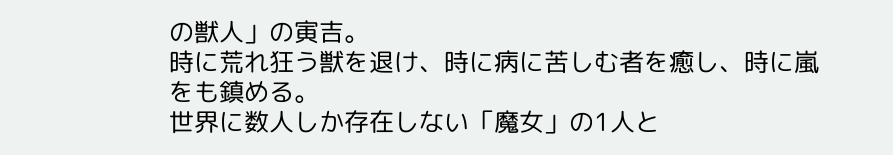の獣人」の寅吉。
時に荒れ狂う獣を退け、時に病に苦しむ者を癒し、時に嵐をも鎮める。
世界に数人しか存在しない「魔女」の1人と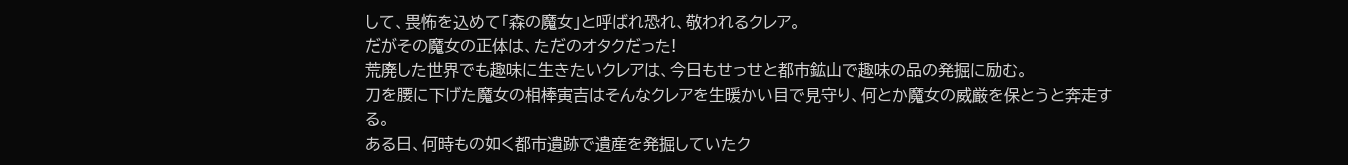して、畏怖を込めて「森の魔女」と呼ばれ恐れ、敬われるクレア。
だがその魔女の正体は、ただのオタクだった!
荒廃した世界でも趣味に生きたいクレアは、今日もせっせと都市鉱山で趣味の品の発掘に励む。
刀を腰に下げた魔女の相棒寅吉はそんなクレアを生暖かい目で見守り、何とか魔女の威厳を保とうと奔走する。
ある日、何時もの如く都市遺跡で遺産を発掘していたク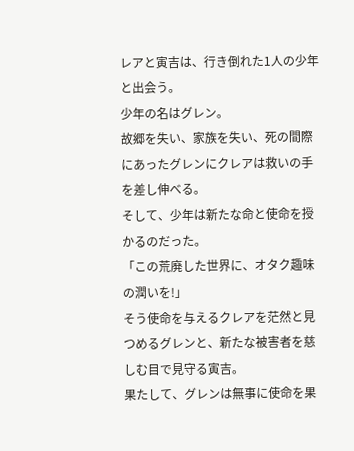レアと寅吉は、行き倒れた1人の少年と出会う。
少年の名はグレン。
故郷を失い、家族を失い、死の間際にあったグレンにクレアは救いの手を差し伸べる。
そして、少年は新たな命と使命を授かるのだった。
「この荒廃した世界に、オタク趣味の潤いを!」
そう使命を与えるクレアを茫然と見つめるグレンと、新たな被害者を慈しむ目で見守る寅吉。
果たして、グレンは無事に使命を果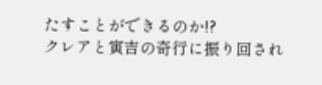たすことができるのか!?
クレアと寅吉の奇行に振り回され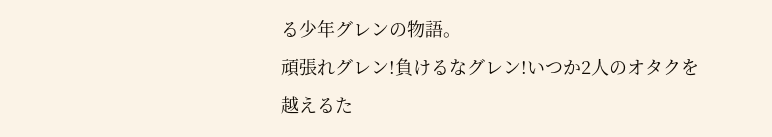る少年グレンの物語。
頑張れグレン!負けるなグレン!いつか2人のオタクを越えるた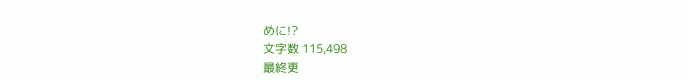めに!?
文字数 115,498
最終更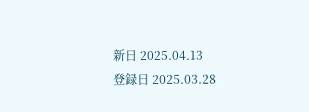新日 2025.04.13
登録日 2025.03.28